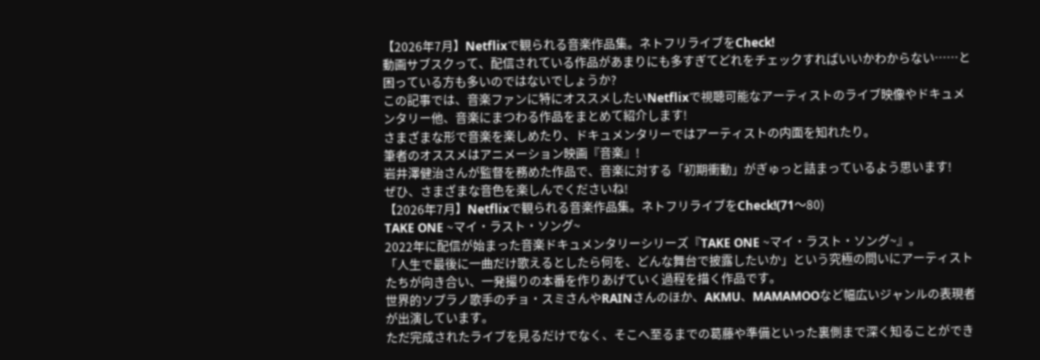【2026年7月】Netflixで観られる音楽作品集。ネトフリライブをCheck!
動画サブスクって、配信されている作品があまりにも多すぎてどれをチェックすればいいかわからない……と困っている方も多いのではないでしょうか?
この記事では、音楽ファンに特にオススメしたいNetflixで視聴可能なアーティストのライブ映像やドキュメンタリー他、音楽にまつわる作品をまとめて紹介します!
さまざまな形で音楽を楽しめたり、ドキュメンタリーではアーティストの内面を知れたり。
筆者のオススメはアニメーション映画『音楽』!
岩井澤健治さんが監督を務めた作品で、音楽に対する「初期衝動」がぎゅっと詰まっているよう思います!
ぜひ、さまざまな音色を楽しんでくださいね!
【2026年7月】Netflixで観られる音楽作品集。ネトフリライブをCheck!(71〜80)
TAKE ONE ~マイ・ラスト・ソング~
2022年に配信が始まった音楽ドキュメンタリーシリーズ『TAKE ONE ~マイ・ラスト・ソング~』。
「人生で最後に一曲だけ歌えるとしたら何を、どんな舞台で披露したいか」という究極の問いにアーティストたちが向き合い、一発撮りの本番を作りあげていく過程を描く作品です。
世界的ソプラノ歌手のチョ・スミさんやRAINさんのほか、AKMU、MAMAMOOなど幅広いジャンルの表現者が出演しています。
ただ完成されたライブを見るだけでなく、そこへ至るまでの葛藤や準備といった裏側まで深く知ることができ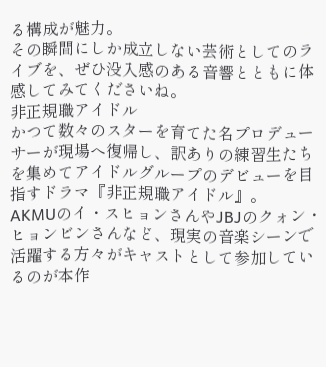る構成が魅力。
その瞬間にしか成立しない芸術としてのライブを、ぜひ没入感のある音響とともに体感してみてくださいね。
非正規職アイドル
かつて数々のスターを育てた名プロデューサーが現場へ復帰し、訳ありの練習生たちを集めてアイドルグループのデビューを目指すドラマ『非正規職アイドル』。
AKMUのイ・スヒョンさんやJBJのクォン・ヒョンビンさんなど、現実の音楽シーンで活躍する方々がキャストとして参加しているのが本作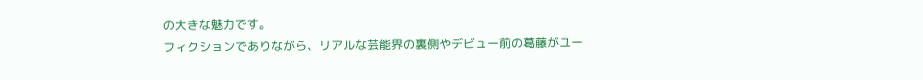の大きな魅力です。
フィクションでありながら、リアルな芸能界の裏側やデビュー前の葛藤がユー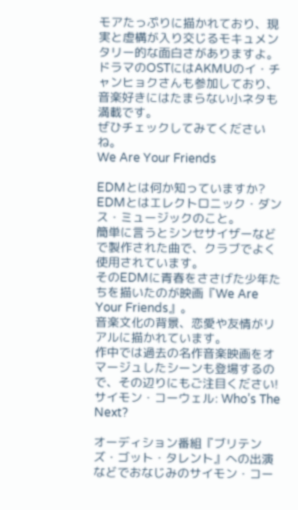モアたっぷりに描かれており、現実と虚構が入り交じるモキュメンタリー的な面白さがありますよ。
ドラマのOSTにはAKMUのイ・チャンヒョクさんも参加しており、音楽好きにはたまらない小ネタも満載です。
ぜひチェックしてみてくださいね。
We Are Your Friends

EDMとは何か知っていますか?
EDMとはエレクトロニック・ダンス・ミュージックのこと。
簡単に言うとシンセサイザーなどで製作された曲で、クラブでよく使用されています。
そのEDMに青春をささげた少年たちを描いたのが映画『We Are Your Friends』。
音楽文化の背景、恋愛や友情がリアルに描かれています。
作中では過去の名作音楽映画をオマージュしたシーンも登場するので、その辺りにもご注目ください!
サイモン・コーウェル: Who’s The Next?

オーディション番組『ブリテンズ・ゴット・タレント』への出演などでおなじみのサイモン・コー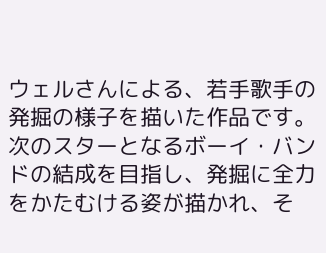ウェルさんによる、若手歌手の発掘の様子を描いた作品です。
次のスターとなるボーイ・バンドの結成を目指し、発掘に全力をかたむける姿が描かれ、そ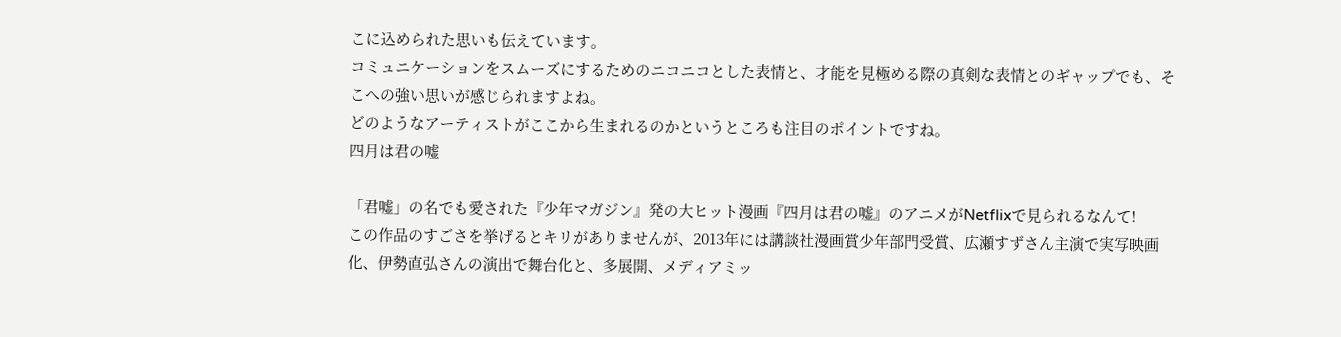こに込められた思いも伝えています。
コミュニケーションをスムーズにするためのニコニコとした表情と、才能を見極める際の真剣な表情とのギャップでも、そこへの強い思いが感じられますよね。
どのようなアーティストがここから生まれるのかというところも注目のポイントですね。
四月は君の嘘

「君嘘」の名でも愛された『少年マガジン』発の大ヒット漫画『四月は君の嘘』のアニメがNetflixで見られるなんて!
この作品のすごさを挙げるとキリがありませんが、2013年には講談社漫画賞少年部門受賞、広瀬すずさん主演で実写映画化、伊勢直弘さんの演出で舞台化と、多展開、メディアミッ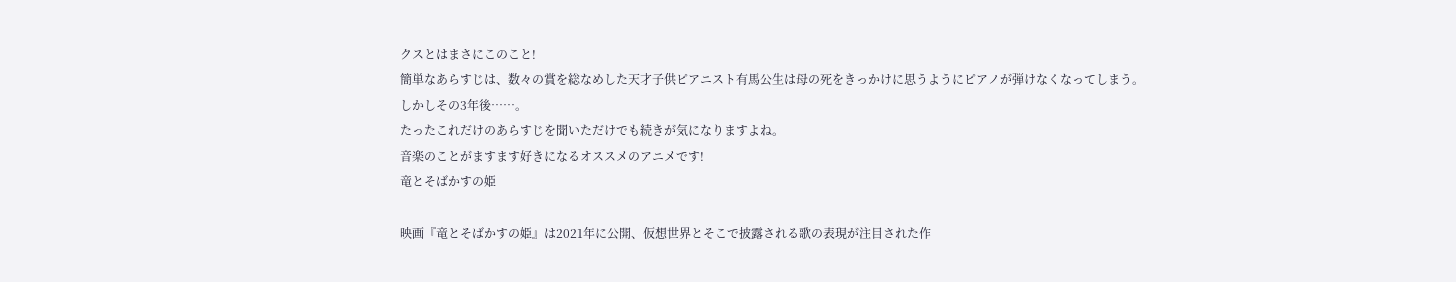クスとはまさにこのこと!
簡単なあらすじは、数々の賞を総なめした天才子供ピアニスト有馬公生は母の死をきっかけに思うようにピアノが弾けなくなってしまう。
しかしその3年後……。
たったこれだけのあらすじを聞いただけでも続きが気になりますよね。
音楽のことがますます好きになるオススメのアニメです!
竜とそばかすの姫

映画『竜とそばかすの姫』は2021年に公開、仮想世界とそこで披露される歌の表現が注目された作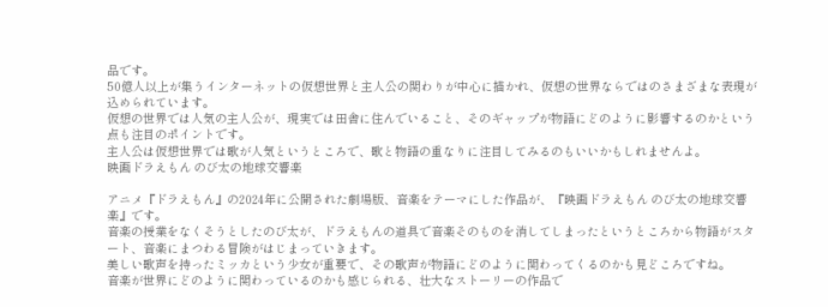品です。
50億人以上が集うインターネットの仮想世界と主人公の関わりが中心に描かれ、仮想の世界ならではのさまざまな表現が込められています。
仮想の世界では人気の主人公が、現実では田舎に住んでいること、そのギャップが物語にどのように影響するのかという点も注目のポイントです。
主人公は仮想世界では歌が人気というところで、歌と物語の重なりに注目してみるのもいいかもしれませんよ。
映画ドラえもん のび太の地球交響楽

アニメ『ドラえもん』の2024年に公開された劇場版、音楽をテーマにした作品が、『映画ドラえもん のび太の地球交響楽』です。
音楽の授業をなくそうとしたのび太が、ドラえもんの道具で音楽そのものを消してしまったというところから物語がスタート、音楽にまつわる冒険がはじまっていきます。
美しい歌声を持ったミッカという少女が重要で、その歌声が物語にどのように関わってくるのかも見どころですね。
音楽が世界にどのように関わっているのかも感じられる、壮大なストーリーの作品で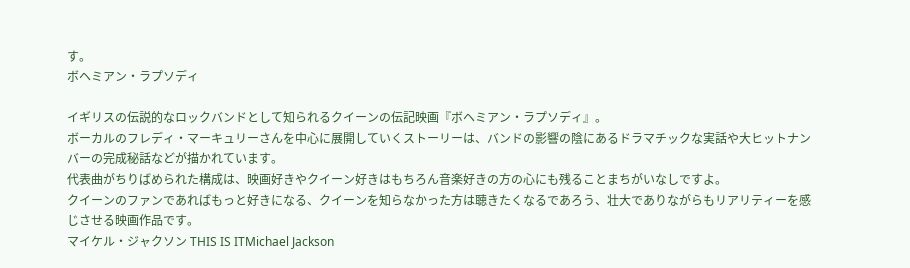す。
ボヘミアン・ラプソディ

イギリスの伝説的なロックバンドとして知られるクイーンの伝記映画『ボヘミアン・ラプソディ』。
ボーカルのフレディ・マーキュリーさんを中心に展開していくストーリーは、バンドの影響の陰にあるドラマチックな実話や大ヒットナンバーの完成秘話などが描かれています。
代表曲がちりばめられた構成は、映画好きやクイーン好きはもちろん音楽好きの方の心にも残ることまちがいなしですよ。
クイーンのファンであればもっと好きになる、クイーンを知らなかった方は聴きたくなるであろう、壮大でありながらもリアリティーを感じさせる映画作品です。
マイケル・ジャクソン THIS IS ITMichael Jackson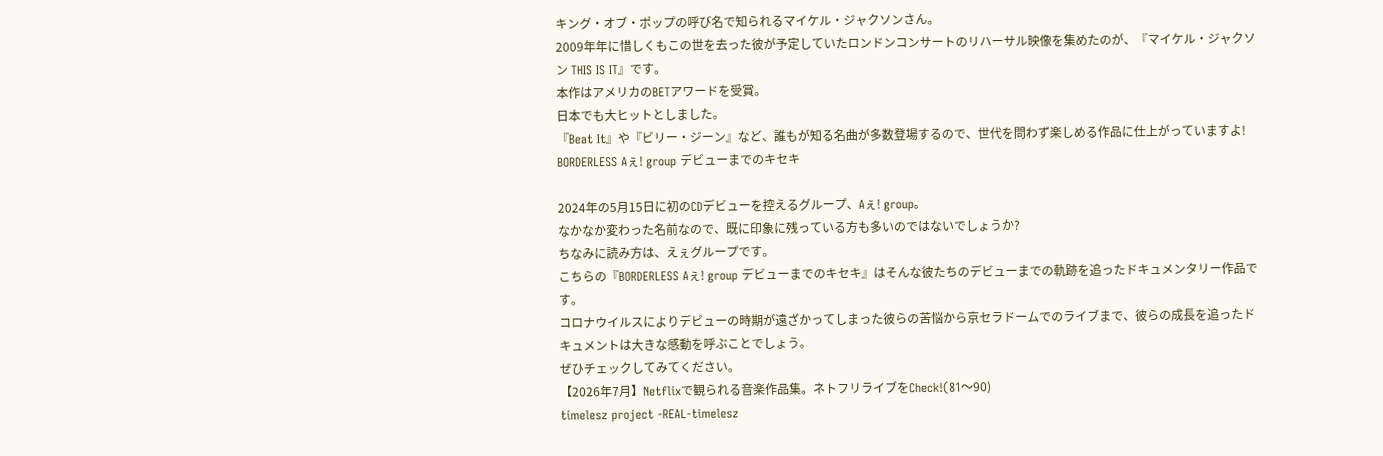キング・オブ・ポップの呼び名で知られるマイケル・ジャクソンさん。
2009年年に惜しくもこの世を去った彼が予定していたロンドンコンサートのリハーサル映像を集めたのが、『マイケル・ジャクソン THIS IS IT』です。
本作はアメリカのBETアワードを受賞。
日本でも大ヒットとしました。
『Beat It』や『ビリー・ジーン』など、誰もが知る名曲が多数登場するので、世代を問わず楽しめる作品に仕上がっていますよ!
BORDERLESS Aぇ! group デビューまでのキセキ

2024年の5月15日に初のCDデビューを控えるグループ、Aぇ! group。
なかなか変わった名前なので、既に印象に残っている方も多いのではないでしょうか?
ちなみに読み方は、えぇグループです。
こちらの『BORDERLESS Aぇ! group デビューまでのキセキ』はそんな彼たちのデビューまでの軌跡を追ったドキュメンタリー作品です。
コロナウイルスによりデビューの時期が遠ざかってしまった彼らの苦悩から京セラドームでのライブまで、彼らの成長を追ったドキュメントは大きな感動を呼ぶことでしょう。
ぜひチェックしてみてください。
【2026年7月】Netflixで観られる音楽作品集。ネトフリライブをCheck!(81〜90)
timelesz project -REAL-timelesz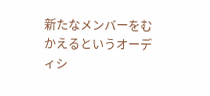新たなメンバーをむかえるというオーディシ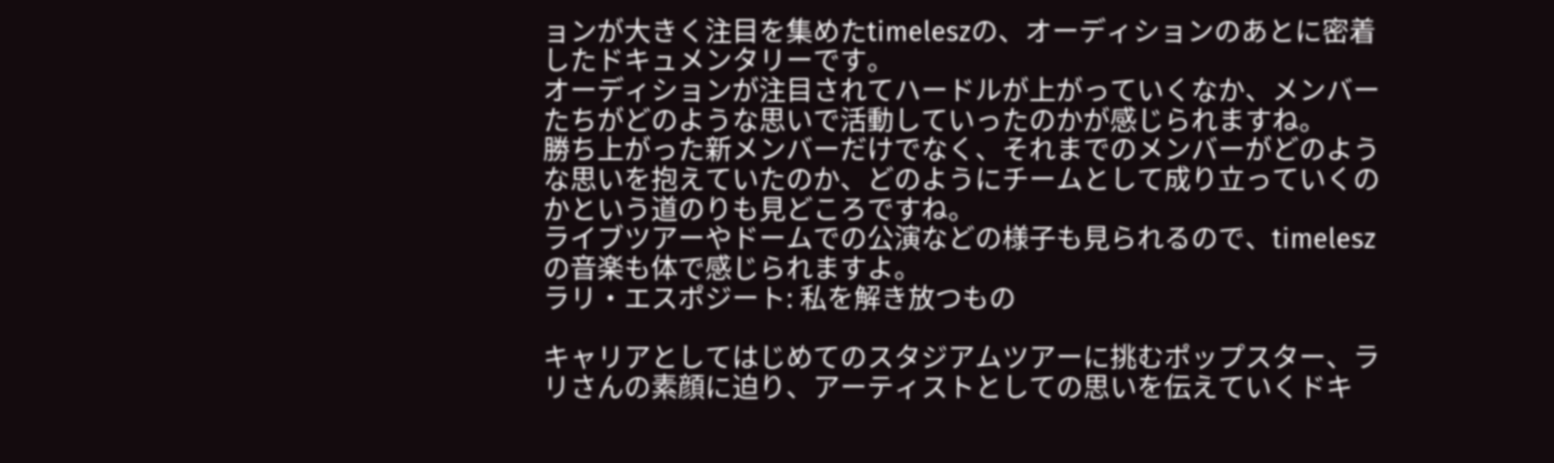ョンが大きく注目を集めたtimeleszの、オーディションのあとに密着したドキュメンタリーです。
オーディションが注目されてハードルが上がっていくなか、メンバーたちがどのような思いで活動していったのかが感じられますね。
勝ち上がった新メンバーだけでなく、それまでのメンバーがどのような思いを抱えていたのか、どのようにチームとして成り立っていくのかという道のりも見どころですね。
ライブツアーやドームでの公演などの様子も見られるので、timeleszの音楽も体で感じられますよ。
ラリ・エスポジート: 私を解き放つもの

キャリアとしてはじめてのスタジアムツアーに挑むポップスター、ラリさんの素顔に迫り、アーティストとしての思いを伝えていくドキ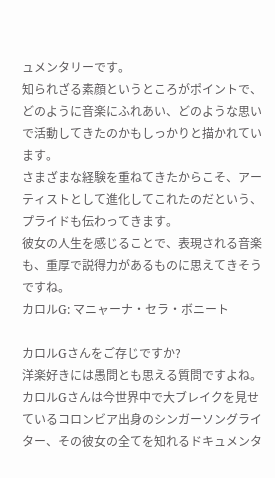ュメンタリーです。
知られざる素顔というところがポイントで、どのように音楽にふれあい、どのような思いで活動してきたのかもしっかりと描かれています。
さまざまな経験を重ねてきたからこそ、アーティストとして進化してこれたのだという、プライドも伝わってきます。
彼女の人生を感じることで、表現される音楽も、重厚で説得力があるものに思えてきそうですね。
カロルG: マニャーナ・セラ・ボニート

カロルGさんをご存じですか?
洋楽好きには愚問とも思える質問ですよね。
カロルGさんは今世界中で大ブレイクを見せているコロンビア出身のシンガーソングライター、その彼女の全てを知れるドキュメンタ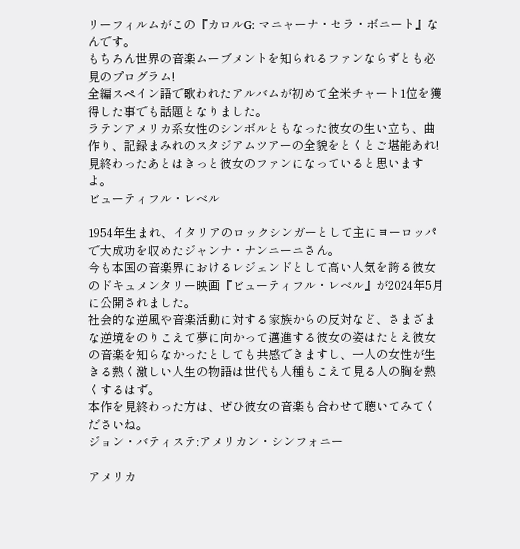リーフィルムがこの『カロルG: マニャーナ・セラ・ボニート』なんです。
もちろん世界の音楽ムーブメントを知られるファンならずとも必見のプログラム!
全編スペイン語で歌われたアルバムが初めて全米チャート1位を獲得した事でも話題となりました。
ラテンアメリカ系女性のシンボルともなった彼女の生い立ち、曲作り、記録まみれのスタジアムツアーの全貌をとくとご堪能あれ!
見終わったあとはきっと彼女のファンになっていると思いますよ。
ビューティフル・レベル

1954年生まれ、イタリアのロックシンガーとして主にヨーロッパで大成功を収めたジャンナ・ナンニーニさん。
今も本国の音楽界におけるレジェンドとして高い人気を誇る彼女のドキュメンタリー映画『ビューティフル・レベル』が2024年5月に公開されました。
社会的な逆風や音楽活動に対する家族からの反対など、さまざまな逆境をのりこえて夢に向かって邁進する彼女の姿はたとえ彼女の音楽を知らなかったとしても共感できますし、一人の女性が生きる熱く激しい人生の物語は世代も人種もこえて見る人の胸を熱くするはず。
本作を見終わった方は、ぜひ彼女の音楽も合わせて聴いてみてくださいね。
ジョン・バティステ:アメリカン・シンフォニー

アメリカ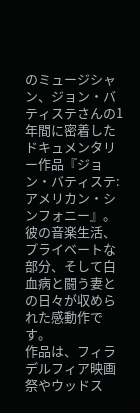のミュージシャン、ジョン・バティステさんの1年間に密着したドキュメンタリー作品『ジョン・バティステ:アメリカン・シンフォニー』。
彼の音楽生活、プライベートな部分、そして白血病と闘う妻との日々が収められた感動作です。
作品は、フィラデルフィア映画祭やウッドス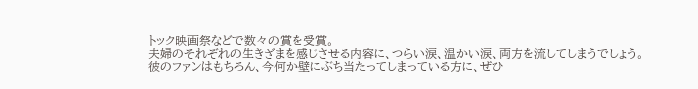トック映画祭などで数々の賞を受賞。
夫婦のそれぞれの生きざまを感じさせる内容に、つらい涙、温かい涙、両方を流してしまうでしょう。
彼のファンはもちろん、今何か壁にぶち当たってしまっている方に、ぜひ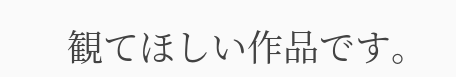観てほしい作品です。